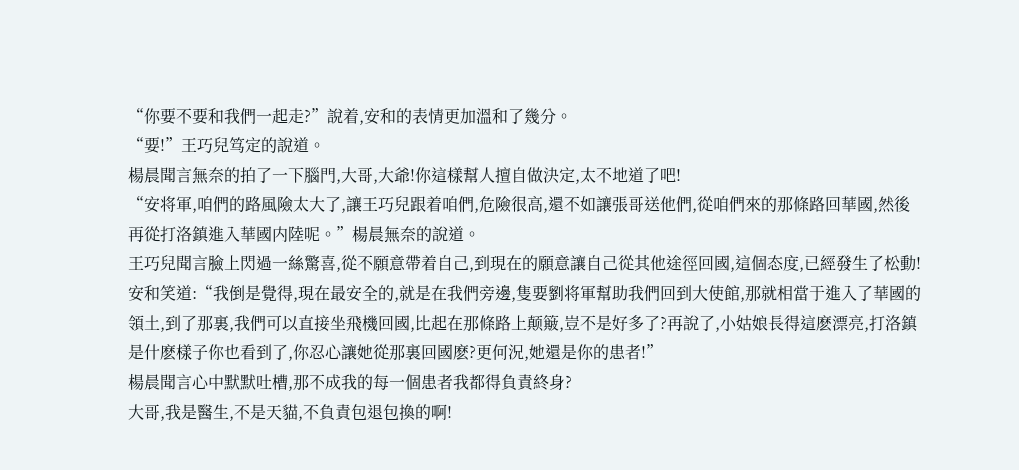“你要不要和我們一起走?”說着,安和的表情更加溫和了幾分。
“要!”王巧兒笃定的說道。
楊晨聞言無奈的拍了一下腦門,大哥,大爺!你這樣幫人擅自做決定,太不地道了吧!
“安将軍,咱們的路風險太大了,讓王巧兒跟着咱們,危險很高,還不如讓張哥送他們,從咱們來的那條路回華國,然後再從打洛鎮進入華國内陸呢。”楊晨無奈的說道。
王巧兒聞言臉上閃過一絲驚喜,從不願意帶着自己,到現在的願意讓自己從其他途徑回國,這個态度,已經發生了松動!
安和笑道:“我倒是覺得,現在最安全的,就是在我們旁邊,隻要劉将軍幫助我們回到大使館,那就相當于進入了華國的領土,到了那裏,我們可以直接坐飛機回國,比起在那條路上颠簸,豈不是好多了?再說了,小姑娘長得這麽漂亮,打洛鎮是什麽樣子你也看到了,你忍心讓她從那裏回國麽?更何況,她還是你的患者!”
楊晨聞言心中默默吐槽,那不成我的每一個患者我都得負責終身?
大哥,我是醫生,不是天貓,不負責包退包換的啊!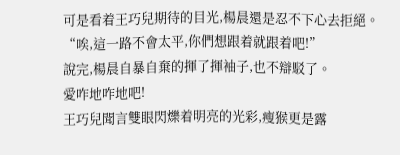可是看着王巧兒期待的目光,楊晨還是忍不下心去拒絕。
“唉,這一路不會太平,你們想跟着就跟着吧!”
說完,楊晨自暴自棄的揮了揮袖子,也不辯駁了。
愛咋地咋地吧!
王巧兒聞言雙眼閃爍着明亮的光彩,瘦猴更是露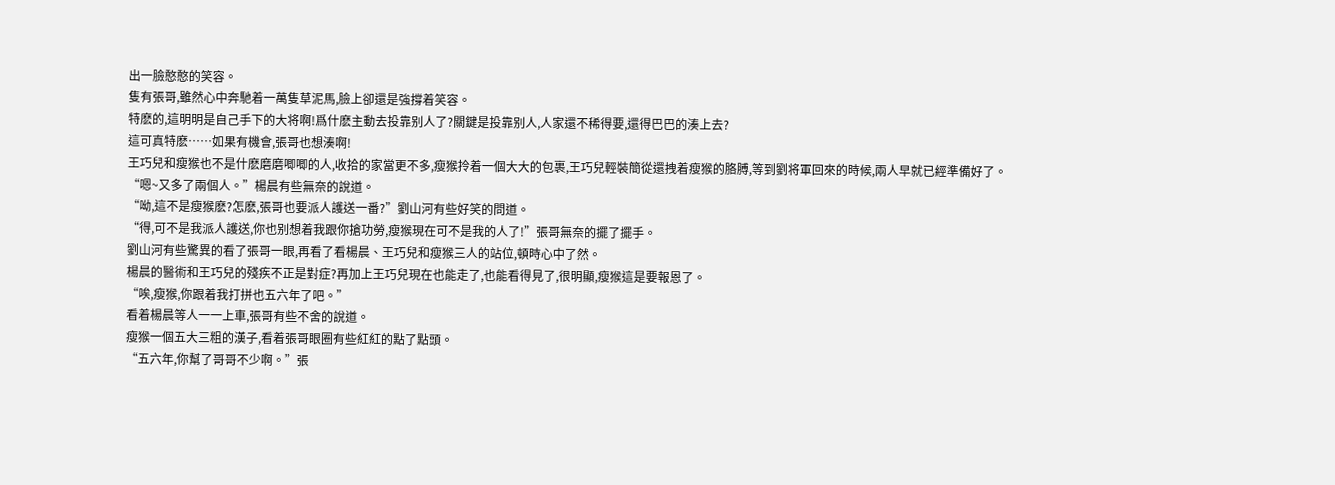出一臉憨憨的笑容。
隻有張哥,雖然心中奔馳着一萬隻草泥馬,臉上卻還是強撐着笑容。
特麽的,這明明是自己手下的大将啊!爲什麽主動去投靠别人了?關鍵是投靠别人,人家還不稀得要,還得巴巴的湊上去?
這可真特麽……如果有機會,張哥也想湊啊!
王巧兒和瘦猴也不是什麽磨磨唧唧的人,收拾的家當更不多,瘦猴拎着一個大大的包裹,王巧兒輕裝簡從還拽着瘦猴的胳膊,等到劉将軍回來的時候,兩人早就已經準備好了。
“嗯~又多了兩個人。”楊晨有些無奈的說道。
“呦,這不是瘦猴麽?怎麽,張哥也要派人護送一番?”劉山河有些好笑的問道。
“得,可不是我派人護送,你也别想着我跟你搶功勞,瘦猴現在可不是我的人了!”張哥無奈的擺了擺手。
劉山河有些驚異的看了張哥一眼,再看了看楊晨、王巧兒和瘦猴三人的站位,頓時心中了然。
楊晨的醫術和王巧兒的殘疾不正是對症?再加上王巧兒現在也能走了,也能看得見了,很明顯,瘦猴這是要報恩了。
“唉,瘦猴,你跟着我打拼也五六年了吧。”
看着楊晨等人一一上車,張哥有些不舍的說道。
瘦猴一個五大三粗的漢子,看着張哥眼圈有些紅紅的點了點頭。
“五六年,你幫了哥哥不少啊。”張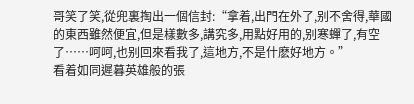哥笑了笑,從兜裏掏出一個信封:“拿着,出門在外了,别不舍得,華國的東西雖然便宜,但是樣數多,講究多,用點好用的,别寒蟬了,有空了……呵呵,也别回來看我了,這地方,不是什麽好地方。”
看着如同遲暮英雄般的張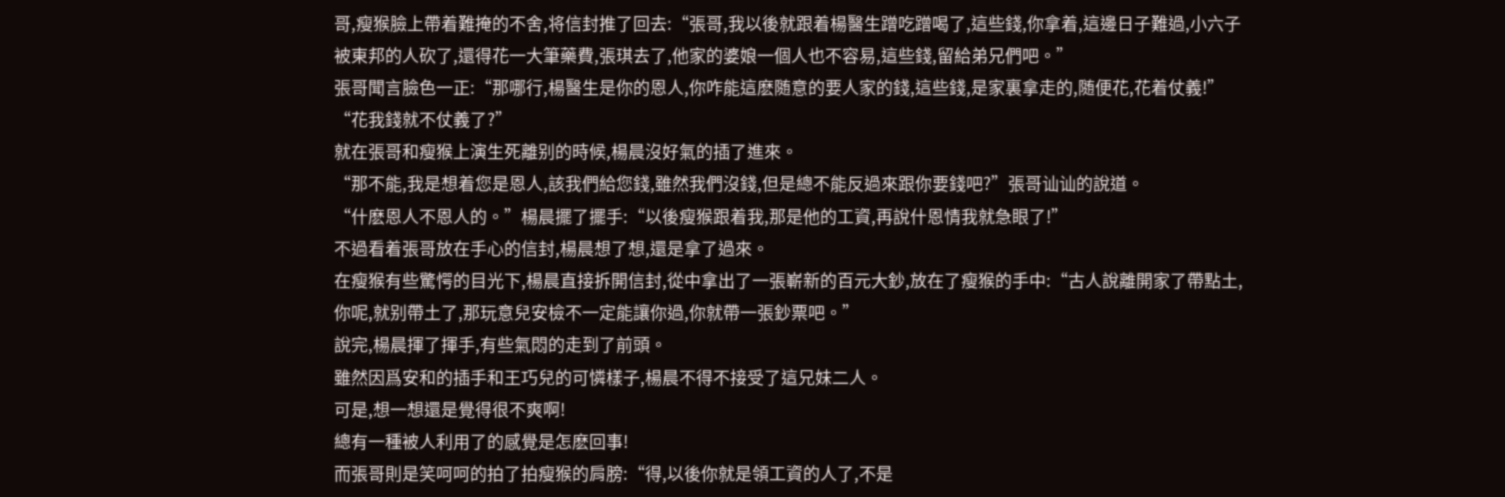哥,瘦猴臉上帶着難掩的不舍,将信封推了回去:“張哥,我以後就跟着楊醫生蹭吃蹭喝了,這些錢,你拿着,這邊日子難過,小六子被東邦的人砍了,還得花一大筆藥費,張琪去了,他家的婆娘一個人也不容易,這些錢,留給弟兄們吧。”
張哥聞言臉色一正:“那哪行,楊醫生是你的恩人,你咋能這麽随意的要人家的錢,這些錢,是家裏拿走的,随便花,花着仗義!”
“花我錢就不仗義了?”
就在張哥和瘦猴上演生死離别的時候,楊晨沒好氣的插了進來。
“那不能,我是想着您是恩人,該我們給您錢,雖然我們沒錢,但是總不能反過來跟你要錢吧?”張哥讪讪的說道。
“什麽恩人不恩人的。”楊晨擺了擺手:“以後瘦猴跟着我,那是他的工資,再說什恩情我就急眼了!”
不過看着張哥放在手心的信封,楊晨想了想,還是拿了過來。
在瘦猴有些驚愕的目光下,楊晨直接拆開信封,從中拿出了一張嶄新的百元大鈔,放在了瘦猴的手中:“古人說離開家了帶點土,你呢,就别帶土了,那玩意兒安檢不一定能讓你過,你就帶一張鈔票吧。”
說完,楊晨揮了揮手,有些氣悶的走到了前頭。
雖然因爲安和的插手和王巧兒的可憐樣子,楊晨不得不接受了這兄妹二人。
可是,想一想還是覺得很不爽啊!
總有一種被人利用了的感覺是怎麽回事!
而張哥則是笑呵呵的拍了拍瘦猴的肩膀:“得,以後你就是領工資的人了,不是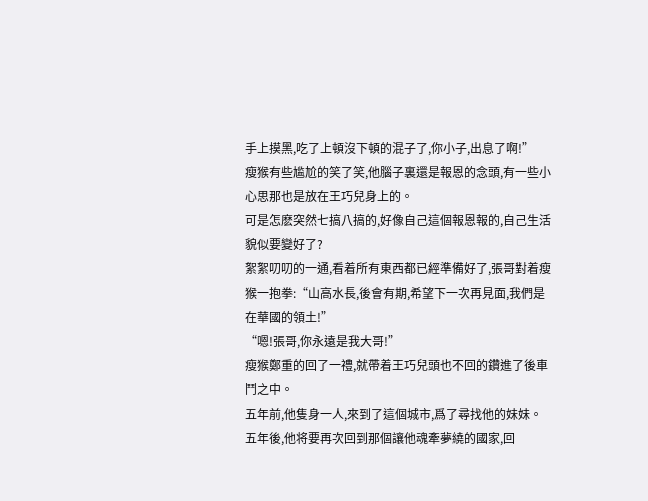手上摸黑,吃了上頓沒下頓的混子了,你小子,出息了啊!”
瘦猴有些尴尬的笑了笑,他腦子裏還是報恩的念頭,有一些小心思那也是放在王巧兒身上的。
可是怎麽突然七搞八搞的,好像自己這個報恩報的,自己生活貌似要變好了?
絮絮叨叨的一通,看着所有東西都已經準備好了,張哥對着瘦猴一抱拳:“山高水長,後會有期,希望下一次再見面,我們是在華國的領土!”
“嗯!張哥,你永遠是我大哥!”
瘦猴鄭重的回了一禮,就帶着王巧兒頭也不回的鑽進了後車鬥之中。
五年前,他隻身一人,來到了這個城市,爲了尋找他的妹妹。
五年後,他将要再次回到那個讓他魂牽夢繞的國家,回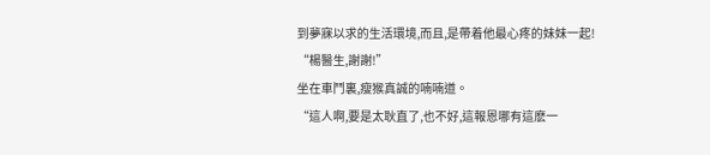到夢寐以求的生活環境,而且,是帶着他最心疼的妹妹一起!
“楊醫生,謝謝!”
坐在車鬥裏,瘦猴真誠的喃喃道。
“這人啊,要是太耿直了,也不好,這報恩哪有這麽一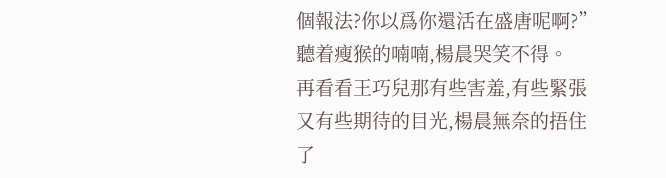個報法?你以爲你還活在盛唐呢啊?”聽着瘦猴的喃喃,楊晨哭笑不得。
再看看王巧兒那有些害羞,有些緊張又有些期待的目光,楊晨無奈的捂住了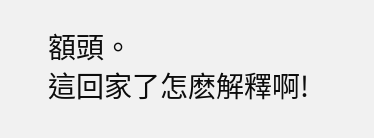額頭。
這回家了怎麽解釋啊!